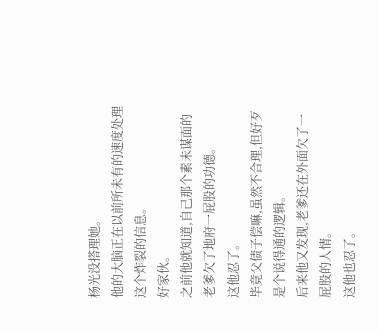杨光没搭理她。
他的大脑正在以前所未有的速度处理这个炸裂的信息。
好家伙。
之前他就知道,自己那个素未谋面的老爹欠了地府一屁股的功德。
这他忍了。
毕竟父债子偿嘛,虽然不合理,但好歹是个说得通的逻辑。
后来他又发现,老爹还在外面欠了一屁股的人情。
这他也忍了。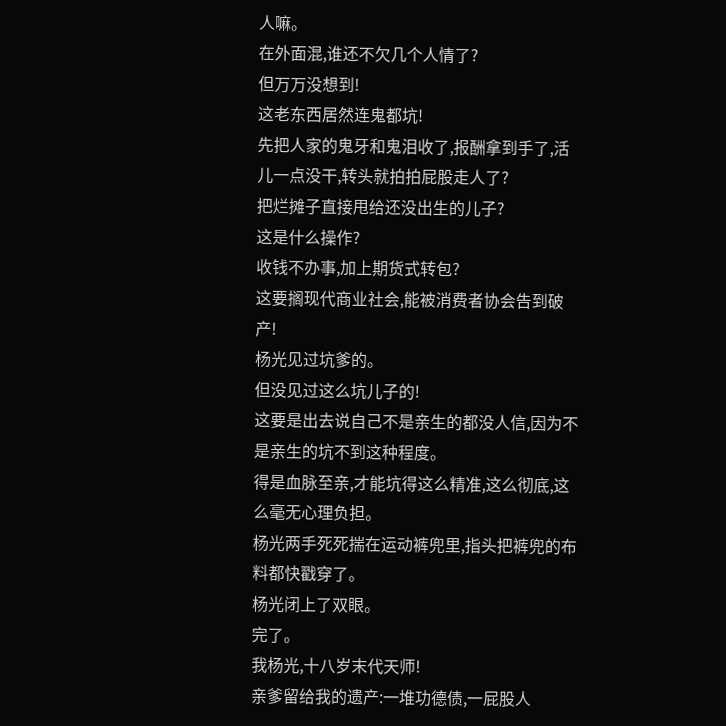人嘛。
在外面混,谁还不欠几个人情了?
但万万没想到!
这老东西居然连鬼都坑!
先把人家的鬼牙和鬼泪收了,报酬拿到手了,活儿一点没干,转头就拍拍屁股走人了?
把烂摊子直接甩给还没出生的儿子?
这是什么操作?
收钱不办事,加上期货式转包?
这要搁现代商业社会,能被消费者协会告到破产!
杨光见过坑爹的。
但没见过这么坑儿子的!
这要是出去说自己不是亲生的都没人信,因为不是亲生的坑不到这种程度。
得是血脉至亲,才能坑得这么精准,这么彻底,这么毫无心理负担。
杨光两手死死揣在运动裤兜里,指头把裤兜的布料都快戳穿了。
杨光闭上了双眼。
完了。
我杨光,十八岁末代天师!
亲爹留给我的遗产:一堆功德债,一屁股人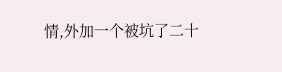情,外加一个被坑了二十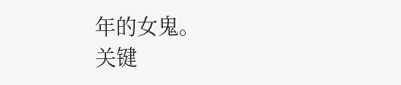年的女鬼。
关键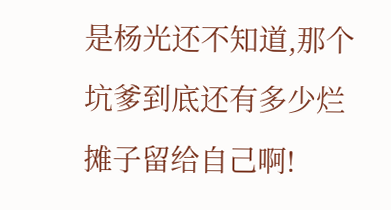是杨光还不知道,那个坑爹到底还有多少烂摊子留给自己啊!